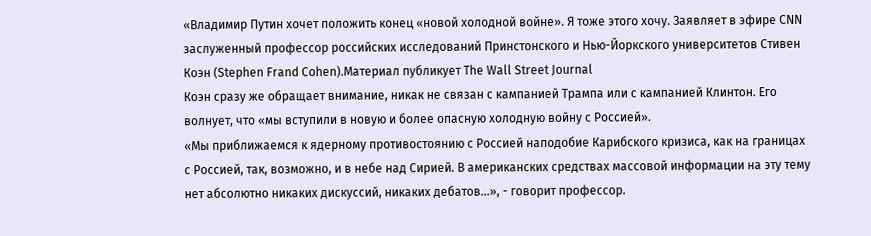«Владимир Путин хочет положить конец «новой холодной войне». Я тоже этого хочу. Заявляет в эфире CNN заслуженный профессор российских исследований Принстонского и Нью-Йоркского университетов Стивен Коэн (Stephen Frand Cohen).Материал публикует The Wall Street Journal
Коэн сразу же обращает внимание, никак не связан с кампанией Трампа или с кампанией Клинтон. Его волнует, что «мы вступили в новую и более опасную холодную войну с Россией».
«Мы приближаемся к ядерному противостоянию с Россией наподобие Карибского кризиса, как на границах с Россией, так, возможно, и в небе над Сирией. В американских средствах массовой информации на эту тему нет абсолютно никаких дискуссий, никаких дебатов...», - говорит профессор.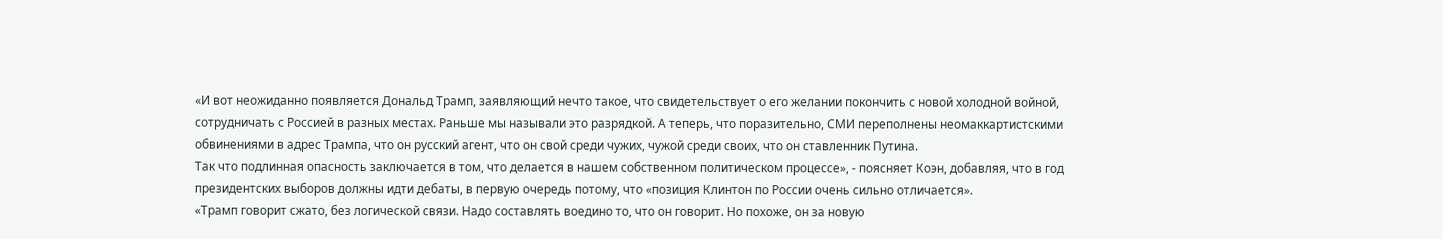«И вот неожиданно появляется Дональд Трамп, заявляющий нечто такое, что свидетельствует о его желании покончить с новой холодной войной, сотрудничать с Россией в разных местах. Раньше мы называли это разрядкой. А теперь, что поразительно, СМИ переполнены неомаккартистскими обвинениями в адрес Трампа, что он русский агент, что он свой среди чужих, чужой среди своих, что он ставленник Путина.
Так что подлинная опасность заключается в том, что делается в нашем собственном политическом процессе», - поясняет Коэн, добавляя, что в год президентских выборов должны идти дебаты, в первую очередь потому, что «позиция Клинтон по России очень сильно отличается».
«Трамп говорит сжато, без логической связи. Надо составлять воедино то, что он говорит. Но похоже, он за новую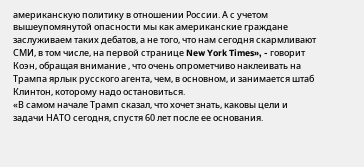американскую политику в отношении России. А с учетом вышеупомянутой опасности мы как американские граждане заслуживаем таких дебатов, а не того, что нам сегодня скармливают СМИ, в том числе, на первой странице New York Times», - говорит Коэн, обращая внимание , что очень опрометчиво наклеивать на Трампа ярлык русского агента, чем, в основном, и занимается штаб Клинтон, которому надо остановиться.
«В самом начале Трамп сказал, что хочет знать, каковы цели и задачи НАТО сегодня, спустя 60 лет после ее основания.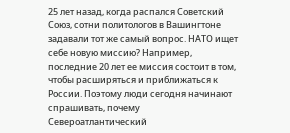25 лет назад, когда распался Советский Союз, сотни политологов в Вашингтоне задавали тот же самый вопрос. НАТО ищет себе новую миссию? Например, последние 20 лет ее миссия состоит в том, чтобы расширяться и приближаться к России. Поэтому люди сегодня начинают спрашивать, почему Североатлантический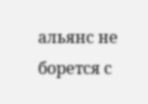альянс не борется с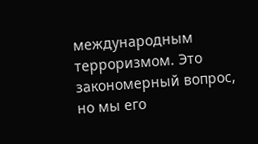международным терроризмом. Это закономерный вопрос, но мы его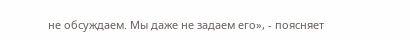не обсуждаем. Мы даже не задаем его», - поясняет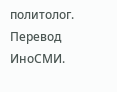политолог.
Перевод ИноСМИ.